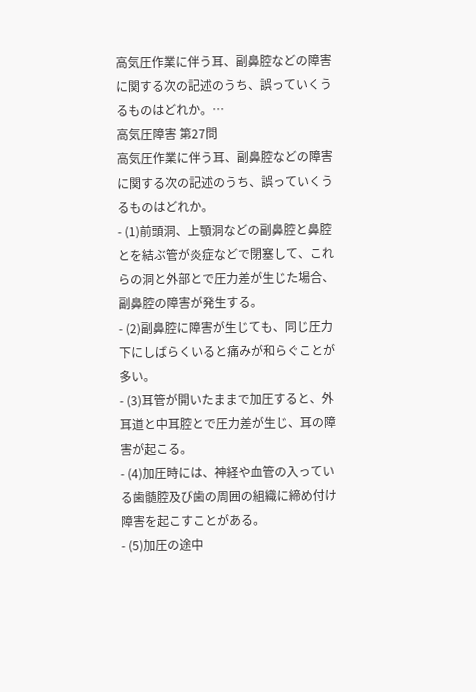高気圧作業に伴う耳、副鼻腔などの障害に関する次の記述のうち、誤っていくうるものはどれか。…
高気圧障害 第27問
高気圧作業に伴う耳、副鼻腔などの障害に関する次の記述のうち、誤っていくうるものはどれか。
- (1)前頭洞、上顎洞などの副鼻腔と鼻腔とを結ぶ管が炎症などで閉塞して、これらの洞と外部とで圧力差が生じた場合、副鼻腔の障害が発生する。
- (2)副鼻腔に障害が生じても、同じ圧力下にしばらくいると痛みが和らぐことが多い。
- (3)耳管が開いたままで加圧すると、外耳道と中耳腔とで圧力差が生じ、耳の障害が起こる。
- (4)加圧時には、神経や血管の入っている歯髄腔及び歯の周囲の組織に締め付け障害を起こすことがある。
- (5)加圧の途中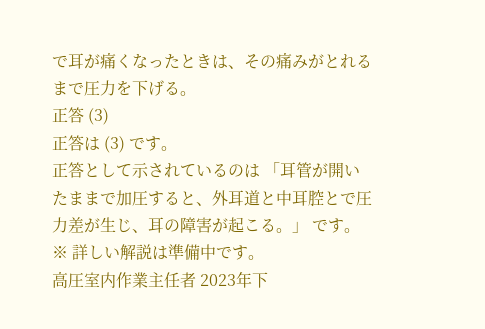で耳が痛くなったときは、その痛みがとれるまで圧力を下げる。
正答 (3)
正答は (3) です。
正答として示されているのは 「耳管が開いたままで加圧すると、外耳道と中耳腔とで圧力差が生じ、耳の障害が起こる。」 です。
※ 詳しい解説は準備中です。
高圧室内作業主任者 2023年下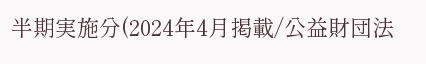半期実施分(2024年4月掲載/公益財団法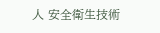人 安全衛生技術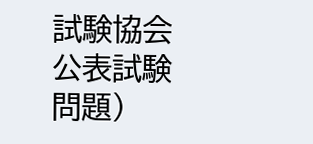試験協会 公表試験問題)